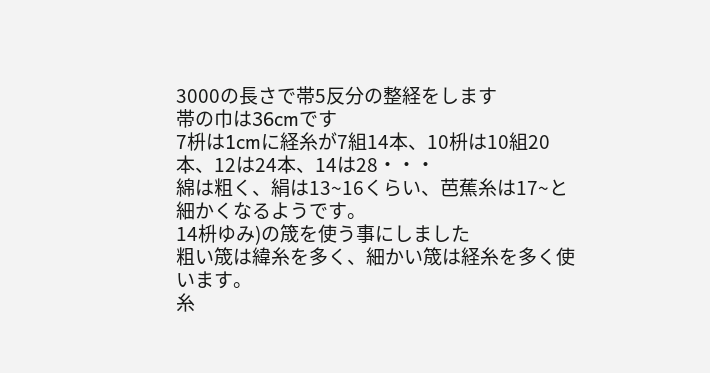3000の長さで帯5反分の整経をします
帯の巾は36cmです
7枡は1cmに経糸が7組14本、10枡は10組20本、12は24本、14は28・・・
綿は粗く、絹は13~16くらい、芭蕉糸は17~と細かくなるようです。
14枡ゆみ)の筬を使う事にしました
粗い筬は緯糸を多く、細かい筬は経糸を多く使います。
糸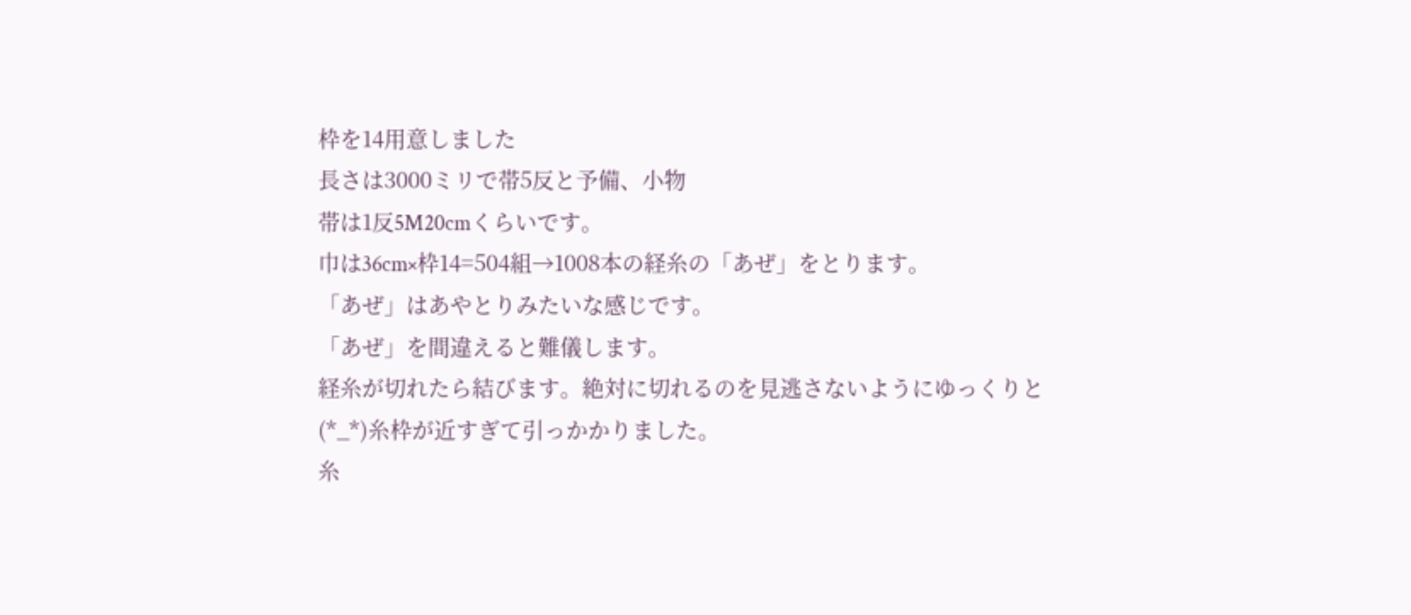枠を14用意しました
長さは3000ミリで帯5反と予備、小物
帯は1反5M20cmくらいです。
巾は36cm×枠14=504組→1008本の経糸の「あぜ」をとります。
「あぜ」はあやとりみたいな感じです。
「あぜ」を間違えると難儀します。
経糸が切れたら結びます。絶対に切れるのを見逃さないようにゆっくりと
(*_*)糸枠が近すぎて引っかかりました。
糸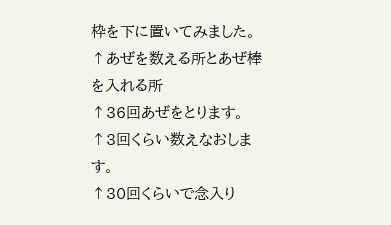枠を下に置いてみました。
↑あぜを数える所とあぜ棒を入れる所
↑36回あぜをとります。
↑3回くらい数えなおします。
↑30回くらいで念入り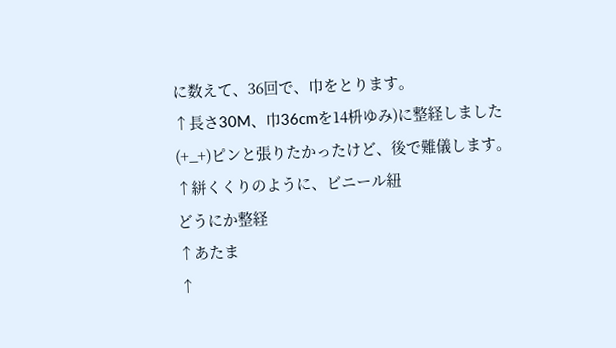に数えて、36回で、巾をとります。
↑長さ30M、巾36cmを14枡ゆみ)に整経しました
(+_+)ピンと張りたかったけど、後で難儀します。
↑絣くくりのように、ビニール紐
どうにか整経
↑あたま
↑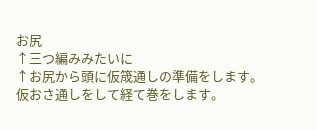お尻
↑三つ編みみたいに
↑お尻から頭に仮筬通しの準備をします。
仮おさ通しをして経て巻をします。